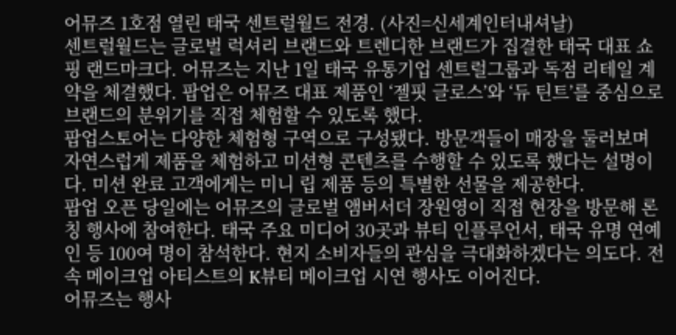어뮤즈 1호점 열린 태국 센트럴월드 전경. (사진=신세계인터내셔날)
센트럴월드는 글로벌 럭셔리 브랜드와 트렌디한 브랜드가 집결한 태국 대표 쇼핑 랜드마크다. 어뮤즈는 지난 1일 태국 유통기업 센트럴그룹과 독점 리테일 계약을 체결했다. 팝업은 어뮤즈 대표 제품인 ‘젤핏 글로스’와 ‘듀 틴트’를 중심으로 브랜드의 분위기를 직접 체험할 수 있도록 했다.
팝업스토어는 다양한 체험형 구역으로 구성됐다. 방문객들이 매장을 둘러보며 자연스럽게 제품을 체험하고 미션형 콘텐츠를 수행할 수 있도록 했다는 설명이다. 미션 완료 고객에게는 미니 립 제품 등의 특별한 선물을 제공한다.
팝업 오픈 당일에는 어뮤즈의 글로벌 앰버서더 장원영이 직접 현장을 방문해 론칭 행사에 참여한다. 태국 주요 미디어 30곳과 뷰티 인플루언서, 태국 유명 연예인 등 100여 명이 참석한다. 현지 소비자들의 관심을 극대화하겠다는 의도다. 전속 메이크업 아티스트의 K뷰티 메이크업 시연 행사도 이어진다.
어뮤즈는 행사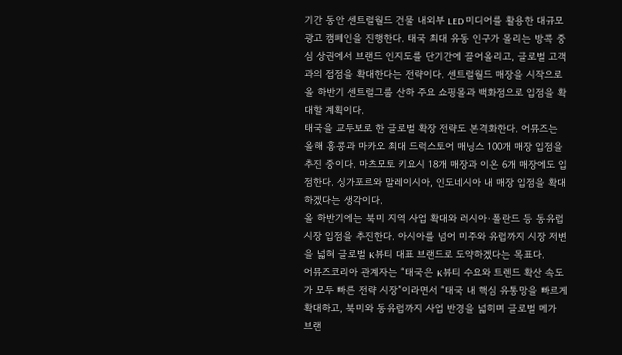기간 동안 센트럴월드 건물 내외부 LED 미디어를 활용한 대규모 광고 캠페인을 진행한다. 태국 최대 유동 인구가 몰리는 방콕 중심 상권에서 브랜드 인지도를 단기간에 끌어올리고, 글로벌 고객과의 접점을 확대한다는 전략이다. 센트럴월드 매장을 시작으로 올 하반기 센트럴그룹 산하 주요 쇼핑몰과 백화점으로 입점을 확대할 계획이다.
태국을 교두보로 한 글로벌 확장 전략도 본격화한다. 어뮤즈는 올해 홍콩과 마카오 최대 드럭스토어 매닝스 100개 매장 입점을 추진 중이다. 마츠모토 키요시 18개 매장과 이온 6개 매장에도 입점한다. 싱가포르와 말레이시아, 인도네시아 내 매장 입점을 확대하겠다는 생각이다.
올 하반기에는 북미 지역 사업 확대와 러시아·폴란드 등 동유럽 시장 입점을 추진한다. 아시아를 넘어 미주와 유럽까지 시장 저변을 넓혀 글로벌 K뷰티 대표 브랜드로 도약하겠다는 목표다.
어뮤즈코리아 관계자는 “태국은 K뷰티 수요와 트렌드 확산 속도가 모두 빠른 전략 시장”이라면서 “태국 내 핵심 유통망을 빠르게 확대하고, 북미와 동유럽까지 사업 반경을 넓히며 글로벌 메가 브랜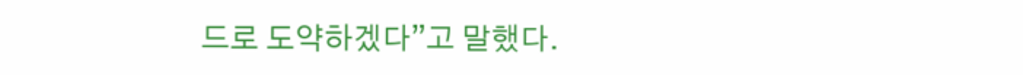드로 도약하겠다”고 말했다.